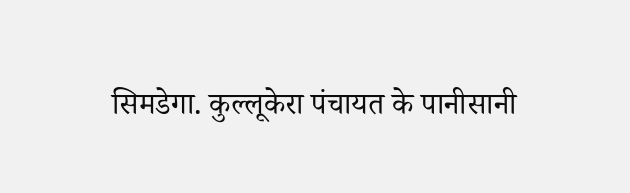सिमडेगा. कुल्लूकेरा पंचायत के पानीसानी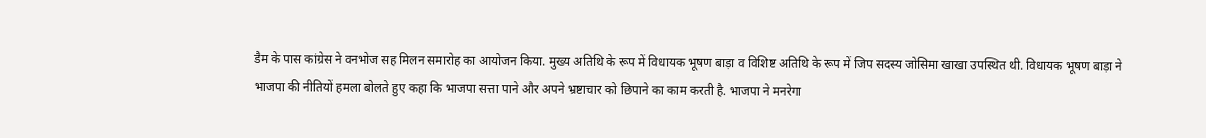डैम के पास कांग्रेस ने वनभोज सह मिलन समारोह का आयोजन किया. मुख्य अतिथि के रूप में विधायक भूषण बाड़ा व विशिष्ट अतिथि के रूप में जिप सदस्य जोसिमा खाखा उपस्थित थी. विधायक भूषण बाड़ा ने भाजपा की नीतियों हमला बोलते हुए कहा कि भाजपा सत्ता पाने और अपने भ्रष्टाचार को छिपाने का काम करती है. भाजपा ने मनरेगा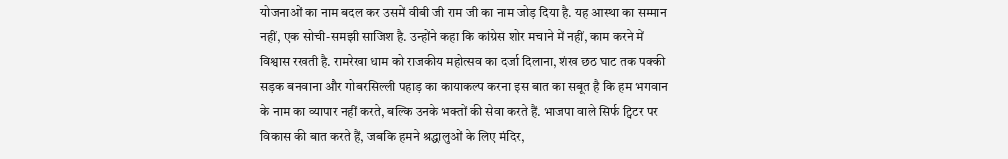योजनाओं का नाम बदल कर उसमें वीबी जी राम जी का नाम जोड़ दिया है. यह आस्था का सम्मान नहीं, एक सोची-समझी साजिश है. उन्होंने कहा कि कांग्रेस शोर मचाने में नहीं, काम करने में विश्वास रखती है. रामरेखा धाम को राजकीय महोत्सव का दर्जा दिलाना, शंख छठ घाट तक पक्की सड़क बनवाना और गोबरसिल्ली पहाड़ का कायाकल्प करना इस बात का सबूत है कि हम भगवान के नाम का व्यापार नहीं करते, बल्कि उनके भक्तों की सेवा करते हैं. भाजपा वाले सिर्फ ट्विटर पर विकास की बात करते हैं, जबकि हमने श्रद्धालुओं के लिए मंदिर,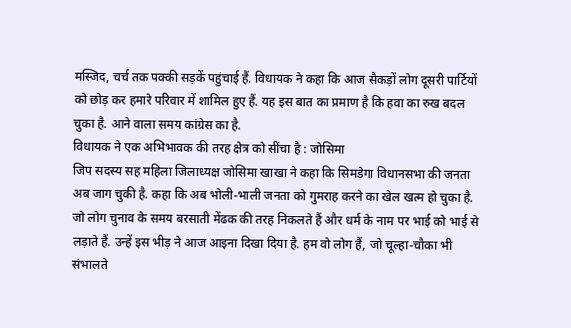मस्जिद, चर्च तक पक्की सड़कें पहुंचाई हैं. विधायक ने कहा कि आज सैकड़ों लोग दूसरी पार्टियों को छोड़ कर हमारे परिवार में शामिल हुए हैं. यह इस बात का प्रमाण है कि हवा का रुख बदल चुका है. आने वाला समय कांग्रेस का है.
विधायक ने एक अभिभावक की तरह क्षेत्र को सींचा है : जोसिमा
जिप सदस्य सह महिला जिलाध्यक्ष जोसिमा खाखा ने कहा कि सिमडेगा विधानसभा की जनता अब जाग चुकी है. कहा कि अब भोली-भाली जनता को गुमराह करने का खेल खत्म हो चुका है. जो लोग चुनाव के समय बरसाती मेंढक की तरह निकलते हैं और धर्म के नाम पर भाई को भाई से लड़ाते हैं. उन्हें इस भीड़ ने आज आइना दिखा दिया है. हम वो लोग हैं, जो चूल्हा-चौका भी संभालते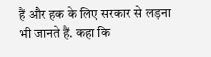हैं और हक के लिए सरकार से लड़ना भी जानते हैं. कहा कि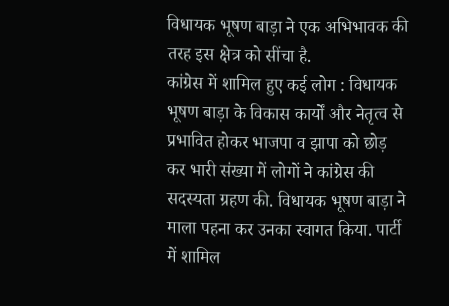विधायक भूषण बाड़ा ने एक अभिभावक की तरह इस क्षेत्र को सींचा है.
कांग्रेस में शामिल हुए कई लोग : विधायक भूषण बाड़ा के विकास कार्यों और नेतृत्व से प्रभावित होकर भाजपा व झापा को छोड़ कर भारी संख्या में लोगों ने कांग्रेस की सदस्यता ग्रहण की. विधायक भूषण बाड़ा ने माला पहना कर उनका स्वागत किया. पार्टी में शामिल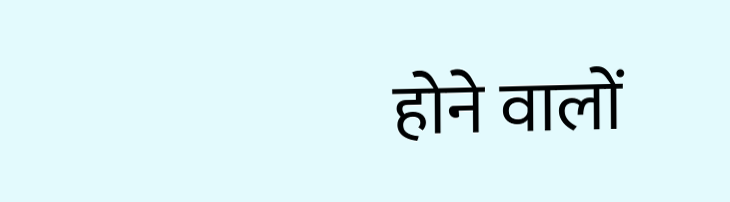होने वालों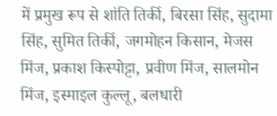में प्रमुख रूप से शांति तिर्की, बिरसा सिंह, सुदामा सिंह, सुमित तिर्की, जगमोहन किसान, मेजस मिंज, प्रकाश किस्पोट्टा, प्रवीण मिंज, सालमोन मिंज, इस्माइल कुल्लू, बलधारी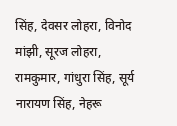सिंह, देवसर लोहरा, विनोद मांझी, सूरज लोहरा, रामकुमार, गांधुरा सिंह, सूर्य नारायण सिंह, नेहरू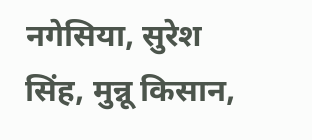नगेसिया, सुरेश सिंह, मुन्नू किसान,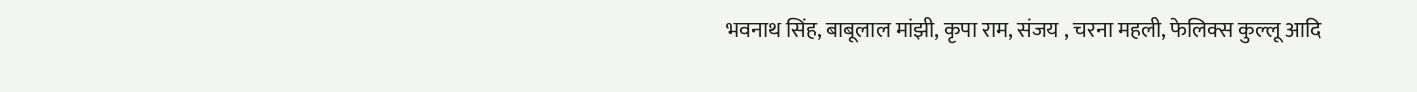भवनाथ सिंह, बाबूलाल मांझी, कृपा राम, संजय , चरना महली, फेलिक्स कुल्लू आदि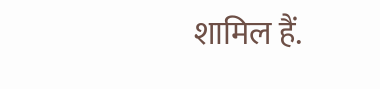शामिल हैं.